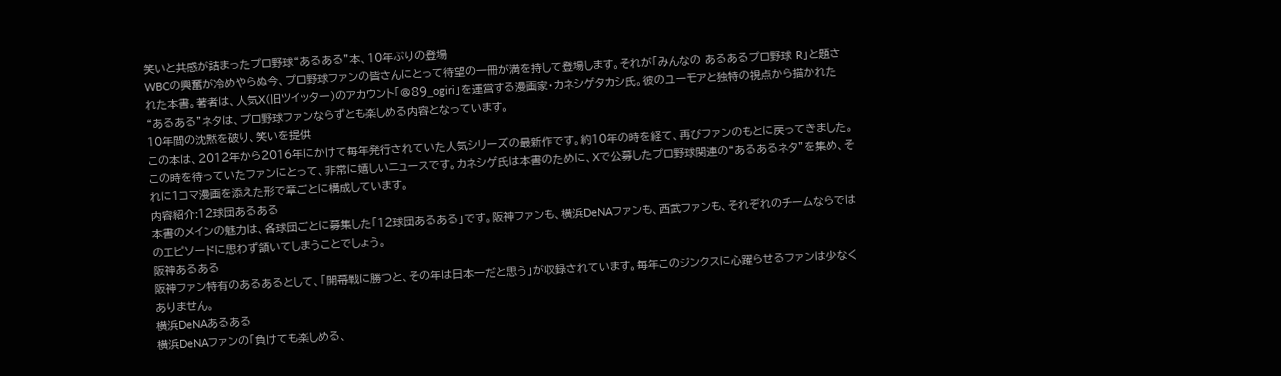笑いと共感が詰まったプロ野球“あるある”本、10年ぶりの登場
WBCの興奮が冷めやらぬ今、プロ野球ファンの皆さんにとって待望の一冊が満を持して登場します。それが「みんなの あるあるプロ野球 R」と題された本書。著者は、人気X(旧ツイッター)のアカウント「@89_ogiri」を運営する漫画家・カネシゲタカシ氏。彼のユーモアと独特の視点から描かれた“あるある”ネタは、プロ野球ファンならずとも楽しめる内容となっています。
10年間の沈黙を破り、笑いを提供
この本は、2012年から2016年にかけて毎年発行されていた人気シリーズの最新作です。約10年の時を経て、再びファンのもとに戻ってきました。この時を待っていたファンにとって、非常に嬉しいニュースです。カネシゲ氏は本書のために、Xで公募したプロ野球関連の“あるあるネタ”を集め、それに1コマ漫画を添えた形で章ごとに構成しています。
内容紹介:12球団あるある
本書のメインの魅力は、各球団ごとに募集した「12球団あるある」です。阪神ファンも、横浜DeNAファンも、西武ファンも、それぞれのチームならではのエピソードに思わず頷いてしまうことでしょう。
阪神あるある
阪神ファン特有のあるあるとして、「開幕戦に勝つと、その年は日本一だと思う」が収録されています。毎年このジンクスに心躍らせるファンは少なくありません。
横浜DeNAあるある
横浜DeNAファンの「負けても楽しめる、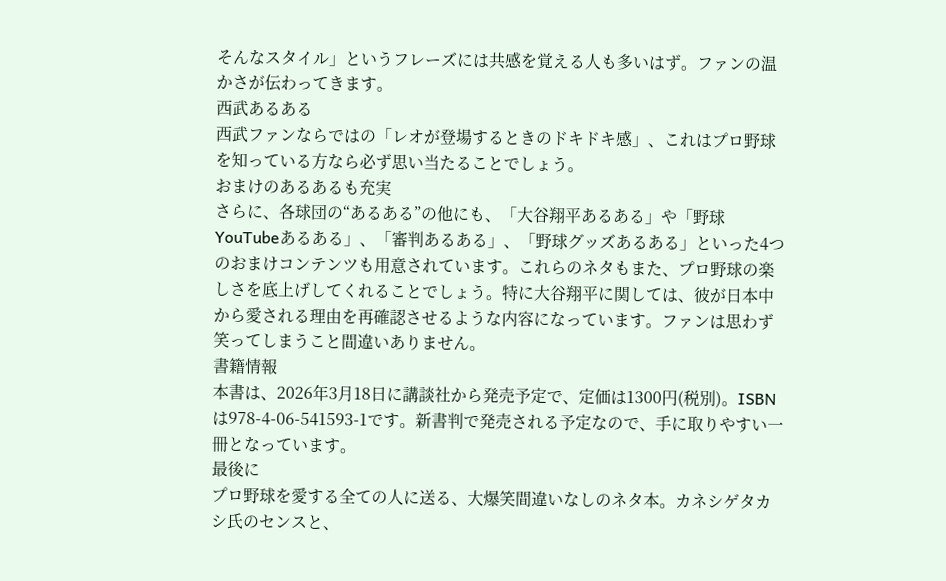そんなスタイル」というフレーズには共感を覚える人も多いはず。ファンの温かさが伝わってきます。
西武あるある
西武ファンならではの「レオが登場するときのドキドキ感」、これはプロ野球を知っている方なら必ず思い当たることでしょう。
おまけのあるあるも充実
さらに、各球団の“あるある”の他にも、「大谷翔平あるある」や「野球YouTubeあるある」、「審判あるある」、「野球グッズあるある」といった4つのおまけコンテンツも用意されています。これらのネタもまた、プロ野球の楽しさを底上げしてくれることでしょう。特に大谷翔平に関しては、彼が日本中から愛される理由を再確認させるような内容になっています。ファンは思わず笑ってしまうこと間違いありません。
書籍情報
本書は、2026年3月18日に講談社から発売予定で、定価は1300円(税別)。ISBNは978-4-06-541593-1です。新書判で発売される予定なので、手に取りやすい一冊となっています。
最後に
プロ野球を愛する全ての人に送る、大爆笑間違いなしのネタ本。カネシゲタカシ氏のセンスと、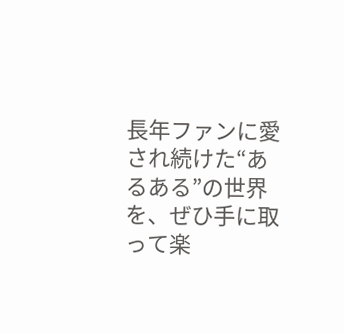長年ファンに愛され続けた“あるある”の世界を、ぜひ手に取って楽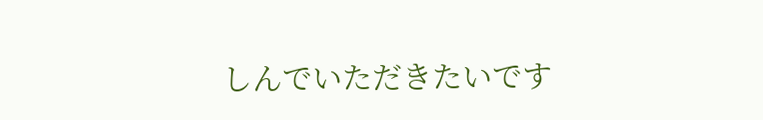しんでいただきたいです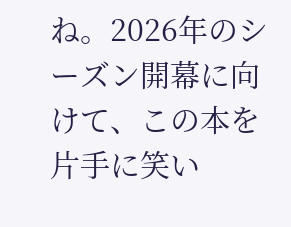ね。2026年のシーズン開幕に向けて、この本を片手に笑い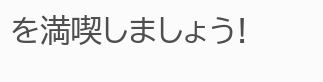を満喫しましょう!